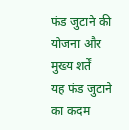फंड जुटाने की योजना और मुख्य शर्तें
यह फंड जुटाने का कदम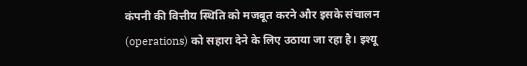कंपनी की वित्तीय स्थिति को मजबूत करने और इसके संचालन (operations) को सहारा देने के लिए उठाया जा रहा है। इश्यू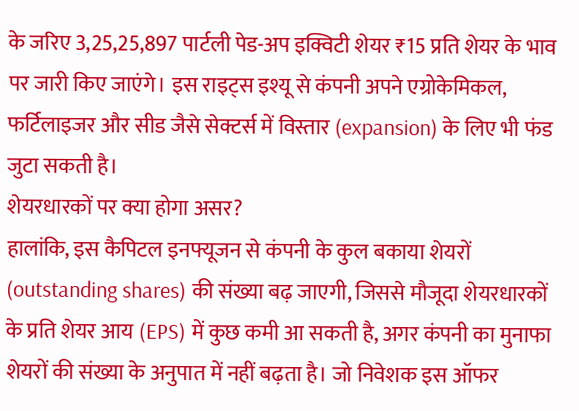के जरिए 3,25,25,897 पार्टली पेड-अप इक्विटी शेयर ₹15 प्रति शेयर के भाव पर जारी किए जाएंगे। इस राइट्स इश्यू से कंपनी अपने एग्रोकेमिकल, फर्टिलाइजर और सीड जैसे सेक्टर्स में विस्तार (expansion) के लिए भी फंड जुटा सकती है।
शेयरधारकों पर क्या होगा असर?
हालांकि, इस कैपिटल इनफ्यूजन से कंपनी के कुल बकाया शेयरों (outstanding shares) की संख्या बढ़ जाएगी, जिससे मौजूदा शेयरधारकों के प्रति शेयर आय (EPS) में कुछ कमी आ सकती है, अगर कंपनी का मुनाफा शेयरों की संख्या के अनुपात में नहीं बढ़ता है। जो निवेशक इस ऑफर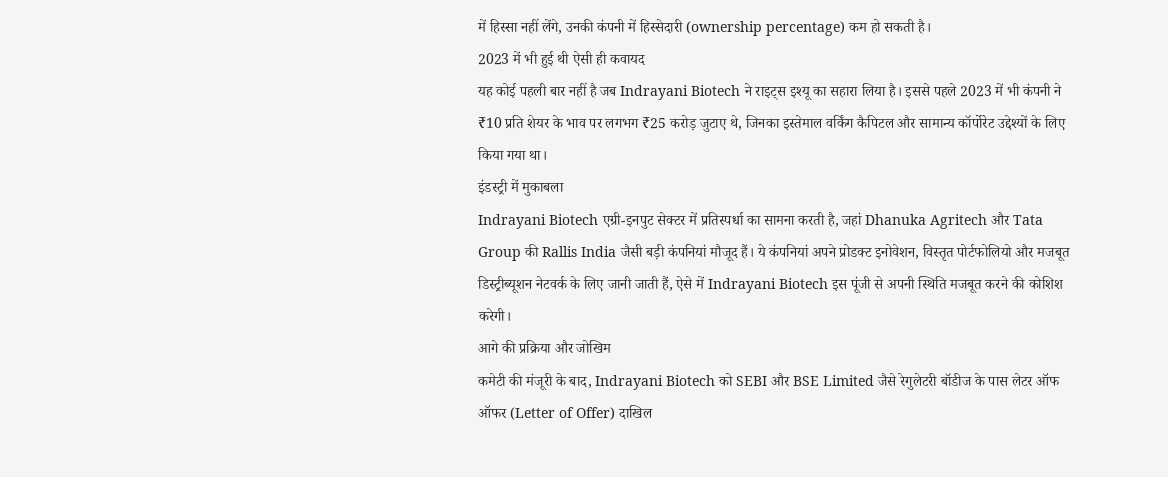में हिस्सा नहीं लेंगे, उनकी कंपनी में हिस्सेदारी (ownership percentage) कम हो सकती है।
2023 में भी हुई थी ऐसी ही कवायद
यह कोई पहली बार नहीं है जब Indrayani Biotech ने राइट्स इश्यू का सहारा लिया है। इससे पहले 2023 में भी कंपनी ने ₹10 प्रति शेयर के भाव पर लगभग ₹25 करोड़ जुटाए थे, जिनका इस्तेमाल वर्किंग कैपिटल और सामान्य कॉर्पोरेट उद्देश्यों के लिए किया गया था।
इंडस्ट्री में मुकाबला
Indrayani Biotech एग्री-इनपुट सेक्टर में प्रतिस्पर्धा का सामना करती है, जहां Dhanuka Agritech और Tata Group की Rallis India जैसी बड़ी कंपनियां मौजूद हैं। ये कंपनियां अपने प्रोडक्ट इनोवेशन, विस्तृत पोर्टफोलियो और मजबूत डिस्ट्रीब्यूशन नेटवर्क के लिए जानी जाती हैं, ऐसे में Indrayani Biotech इस पूंजी से अपनी स्थिति मजबूत करने की कोशिश करेगी।
आगे की प्रक्रिया और जोखिम
कमेटी की मंजूरी के बाद, Indrayani Biotech को SEBI और BSE Limited जैसे रेगुलेटरी बॉडीज के पास लेटर ऑफ ऑफर (Letter of Offer) दाखिल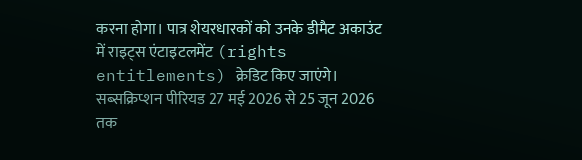करना होगा। पात्र शेयरधारकों को उनके डीमैट अकाउंट में राइट्स एंटाइटलमेंट (rights entitlements) क्रेडिट किए जाएंगे। सब्सक्रिप्शन पीरियड 27 मई 2026 से 25 जून 2026 तक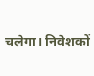चलेगा। निवेशकों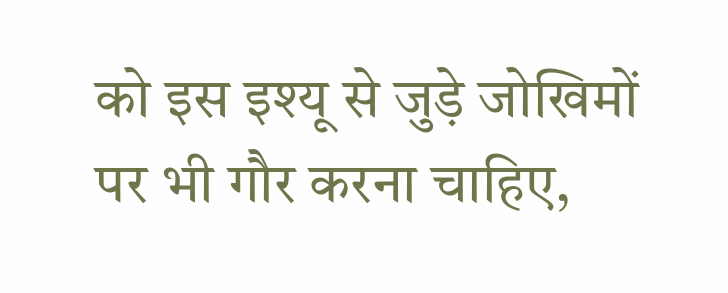को इस इश्यू से जुड़े जोखिमों पर भी गौर करना चाहिए,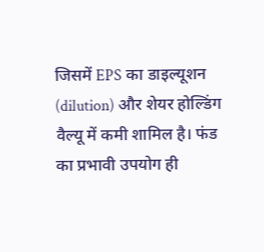जिसमें EPS का डाइल्यूशन (dilution) और शेयर होल्डिंग वैल्यू में कमी शामिल है। फंड का प्रभावी उपयोग ही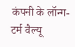कंपनी के लॉन्ग-टर्म वैल्यू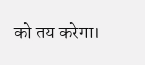को तय करेगा।